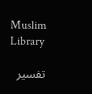Muslim Library

تفسير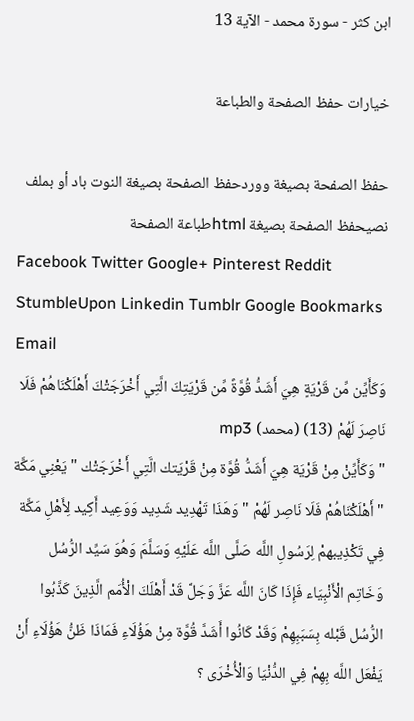ابن كثر - سورة محمد - الآية 13

خيارات حفظ الصفحة والطباعة

حفظ الصفحة بصيغة ووردحفظ الصفحة بصيغة النوت باد أو بملف نصيحفظ الصفحة بصيغة htmlطباعة الصفحة
Facebook Twitter Google+ Pinterest Reddit StumbleUpon Linkedin Tumblr Google Bookmarks Email
وَكَأَيِّن مِّن قَرْيَةٍ هِيَ أَشَدُّ قُوَّةً مِّن قَرْيَتِكَ الَّتِي أَخْرَجَتْكَ أَهْلَكْنَاهُمْ فَلَا نَاصِرَ لَهُمْ (13) (محمد) mp3
" وَكَأَيِّنْ مِنْ قَرْيَة هِيَ أَشَدُّ قُوَّة مِنْ قَرْيَتك الَّتِي أَخْرَجَتْك " يَعْنِي مَكَّة " أَهْلَكْنَاهُمْ فَلَا نَاصِر لَهُمْ " وَهَذَا تَهْدِيد شَدِيد وَوَعِيد أَكِيد لِأَهْلِ مَكَّة فِي تَكْذِيبهمْ لِرَسُولِ اللَّه صَلَّى اللَّه عَلَيْهِ وَسَلَّمَ وَهُوَ سَيِّد الرُّسُل وَخَاتِم الْأَنْبِيَاء فَإِذَا كَانَ اللَّه عَزَّ وَجَلَّ قَدْ أَهْلَكَ الْأُمَم الَّذِينَ كَذَّبُوا الرُّسُل قَبْله بِسَبَبِهِمْ وَقَدْ كَانُوا أَشَدَّ قُوَّة مِنْ هَؤُلَاءِ فَمَاذَا ظَنُّ هَؤُلَاءِ أَنْ يَفْعَل اللَّه بِهِمْ فِي الدُّنْيَا وَالْأُخْرَى ؟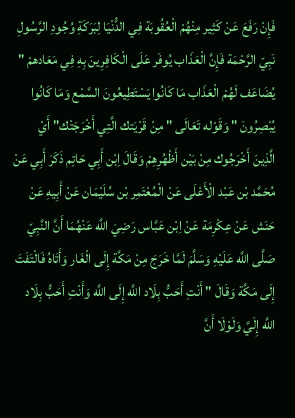فَإِنْ رَفَعَ عَنْ كَثِير مِنْهُمْ الْعُقُوبَة فِي الدُّنْيَا لِبَرَكَةِ وُجُودِ الرَّسُولِ نَبِيّ الرَّحْمَة فَإِنَّ الْعَذَاب يُوفَر عَلَى الْكَافِرِينَ بِهِ فِي مَعَادهمْ " يُضَاعَف لَهُمْ الْعَذَاب مَا كَانُوا يَسْتَطِيعُونَ السَّمْع وَمَا كَانُوا يُبْصِرُونَ " وَقَوْله تَعَالَى " مِنْ قَرْيَتك الَّتِي أَخْرَجَتْك" أَيْ الَّذِينَ أَخْرَجُوك مِنْ بَيْن أَظْهُرِهِمْ وَقَالَ اِبْن أَبِي حَاتِم ذَكَرَ أَبِي عَنْ مُحَمَّد بْن عَبْد الْأَعْلَى عَنْ الْمُعْتَمِر بْن سُلَيْمَان عَنْ أَبِيهِ عَنْ حَنَش عَنْ عِكْرِمَة عَنْ اِبْن عَبَّاس رَضِيَ اللَّه عَنْهُمَا أَنَّ النَّبِيّ صَلَّى اللَّه عَلَيْهِ وَسَلَّمَ لَمَّا خَرَجَ مِنْ مَكَّة إِلَى الْغَار وَأَتَاهُ فَالْتَفَتَ إِلَى مَكَّة وَقَالَ " أَنْتِ أَحَبُّ بِلَاد اللَّه إِلَى اللَّه وَأَنْتِ أَحَبُّ بِلَاد اللَّه إِلَيَّ وَلَوْلَا أَنَّ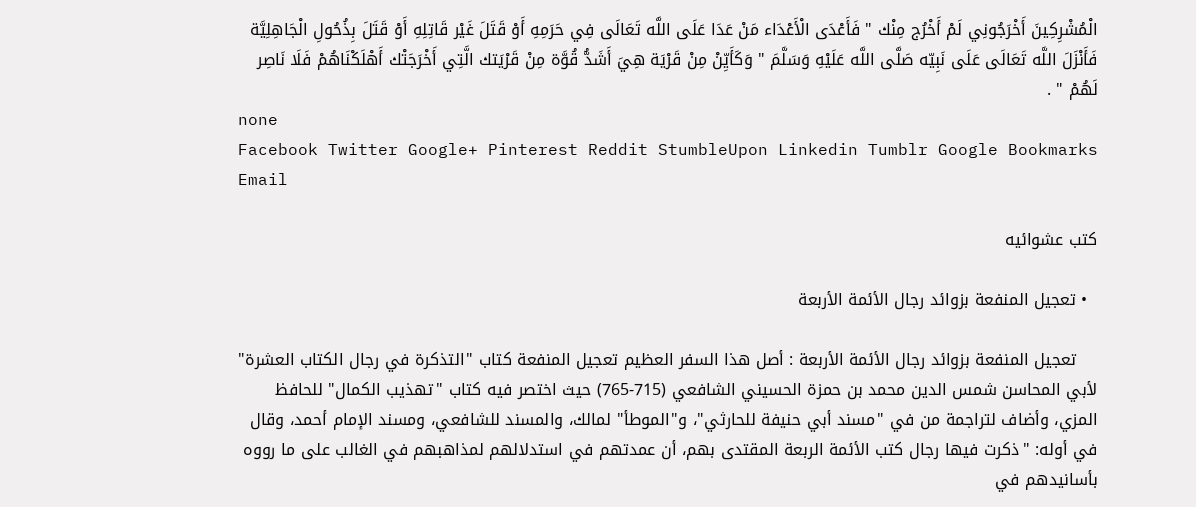الْمُشْرِكِينَ أَخْرَجُونِي لَمْ أَخْرُج مِنْك " فَأَعْدَى الْأَعْدَاء مَنْ عَدَا عَلَى اللَّه تَعَالَى فِي حَرَمِهِ أَوْ قَتَلَ غَيْر قَاتِلِهِ أَوْ قَتَلَ بِذُحُولِ الْجَاهِلِيَّة فَأَنْزَلَ اللَّه تَعَالَى عَلَى نَبِيّه صَلَّى اللَّه عَلَيْهِ وَسَلَّمَ " وَكَأَيِّنْ مِنْ قَرْيَة هِيَ أَشَدُّ قُوَّة مِنْ قَرْيَتك الَّتِي أَخْرَجَتْك أَهْلَكْنَاهُمْ فَلَا نَاصِر لَهُمْ " .
none
Facebook Twitter Google+ Pinterest Reddit StumbleUpon Linkedin Tumblr Google Bookmarks Email

كتب عشوائيه

  • تعجيل المنفعة بزوائد رجال الأئمة الأربعة

    تعجيل المنفعة بزوائد رجال الأئمة الأربعة : أصل هذا السفر العظيم تعجيل المنفعة كتاب "التذكرة في رجال الكتاب العشرة" لأبي المحاسن شمس الدين محمد بن حمزة الحسيني الشافعي (715-765) حيث اختصر فيه كتاب "تهذيب الكمال" للحافظ المزي، وأضاف لتراجمة من في "مسند أبي حنيفة للحارثي"، و"الموطأ" لمالك، والمسند للشافعي، ومسند الإمام أحمد، وقال في أوله: "ذكرت فيها رجال كتب الأئمة الربعة المقتدى بهم، أن عمدتهم في استدلالهم لمذاهبهم في الغالب على ما رووه بأسانيدهم في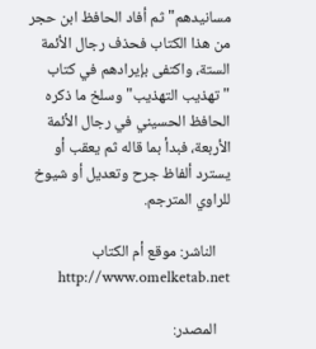مسانيدهم" ثم أفاد الحافظ ابن حجر من هذا الكتاب فحذف رجال الأئمة الستة، واكتفى بإيرادهم في كتاب "تهذيب التهذيب" وسلخ ما ذكره الحافظ الحسيني في رجال الأئمة الأربعة، فبدأ بما قاله ثم يعقب أو يسترد ألفاظ جرح وتعديل أو شيوخ للراوي المترجم.

    الناشر: موقع أم الكتاب http://www.omelketab.net

    المصدر: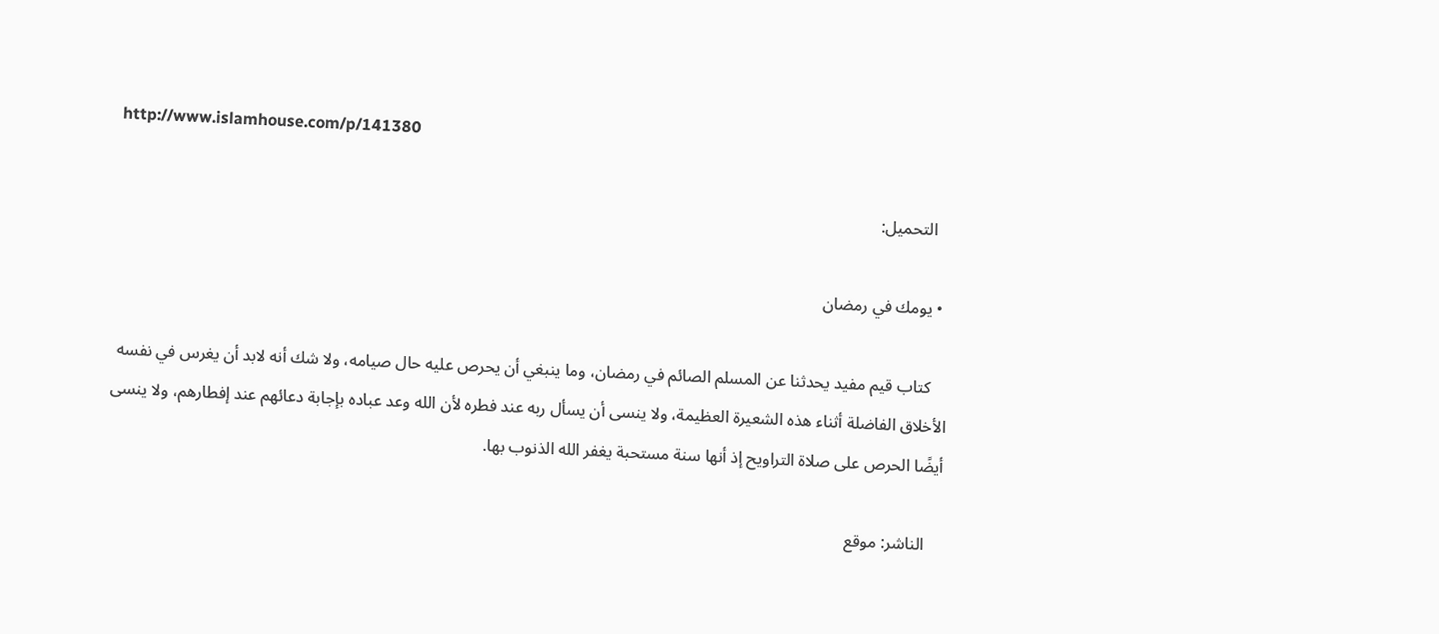http://www.islamhouse.com/p/141380

    التحميل:

  • يومك في رمضان

    كتاب قيم مفيد يحدثنا عن المسلم الصائم في رمضان، وما ينبغي أن يحرص عليه حال صيامه، ولا شك أنه لابد أن يغرس في نفسه الأخلاق الفاضلة أثناء هذه الشعيرة العظيمة، ولا ينسى أن يسأل ربه عند فطره لأن الله وعد عباده بإجابة دعائهم عند إفطارهم، ولا ينسى أيضًا الحرص على صلاة التراويح إذ أنها سنة مستحبة يغفر الله الذنوب بها.

    الناشر: موقع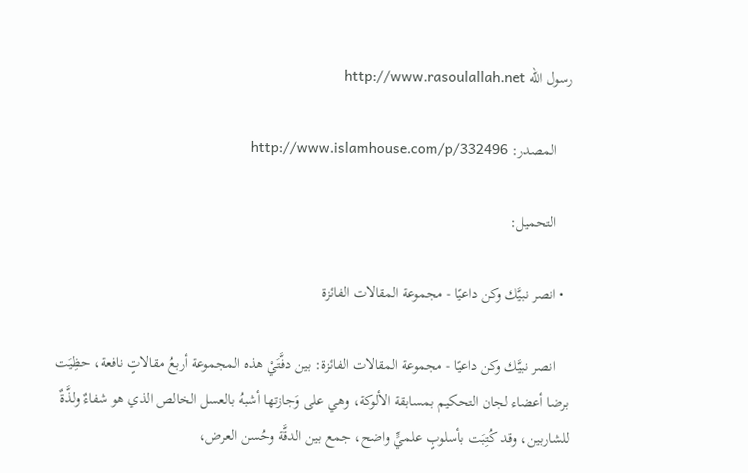رسول الله http://www.rasoulallah.net

    المصدر: http://www.islamhouse.com/p/332496

    التحميل:

  • انصر نبيَّك وكن داعيًا - مجموعة المقالات الفائزة

    انصر نبيَّك وكن داعيًا - مجموعة المقالات الفائزة: بين دفَّتَيْ هذه المجموعة أربعُ مقالاتٍ نافعة، حظِيَت برضا أعضاء لجان التحكيم بمسابقة الألوكة، وهي على وَجازتها أشبهُ بالعسل الخالص الذي هو شفاءٌ ولذَّةٌ للشاربين، وقد كُتِبَت بأسلوبٍ علميٍّ واضح، جمع بين الدقَّة وحُسن العرض،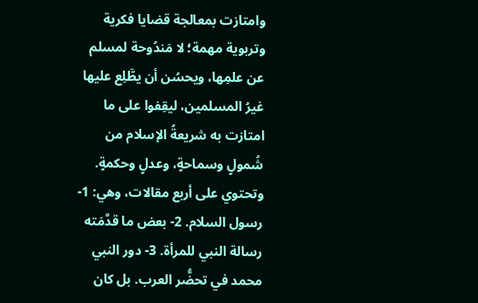وامتازت بمعالجة قضايا فكرية وتربوية مهمة؛ لا مَندُوحة لمسلم عن علمِها، ويحسُن أن يطَّلِع عليها غيرُ المسلمين، ليقِفوا على ما امتازت به شريعةُ الإسلام من شُمولٍ وسماحةٍ، وعدلٍ وحكمةٍ. وتحتوي على أربع مقالات، وهي: 1- رسول السلام. 2- بعض ما قدَّمَته رسالة النبي للمرأة. 3- دور النبي محمد في تحضُّر العرب. بل كان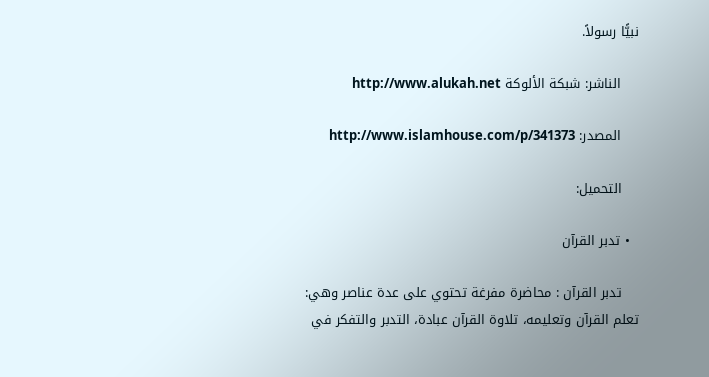نبيًّا رسولاً.

    الناشر: شبكة الألوكة http://www.alukah.net

    المصدر: http://www.islamhouse.com/p/341373

    التحميل:

  • تدبر القرآن

    تدبر القرآن : محاضرة مفرغة تحتوي على عدة عناصر وهي: تعلم القرآن وتعليمه، تلاوة القرآن عبادة، التدبر والتفكر في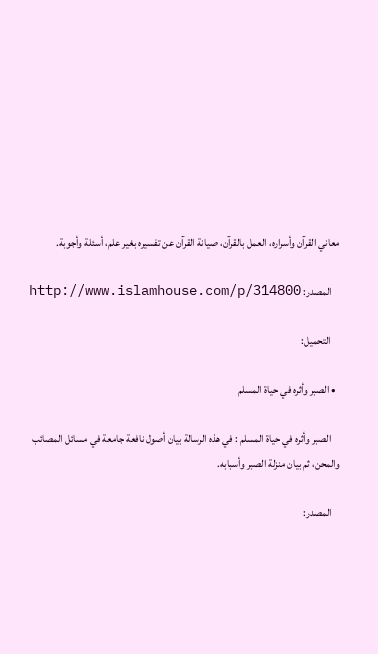معاني القرآن وأسراره، العمل بالقرآن، صيانة القرآن عن تفسيره بغير علم، أسئلة وأجوبة.

    المصدر: http://www.islamhouse.com/p/314800

    التحميل:

  • الصبر وأثره في حياة المسلم

    الصبر وأثره في حياة المسلم : في هذه الرسالة بيان أصول نافعة جامعة في مسائل المصائب والمحن، ثم بيان منزلة الصبر وأسبابه.

    المصدر: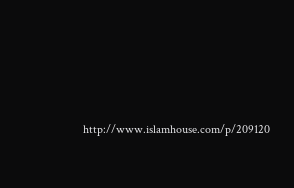http://www.islamhouse.com/p/209120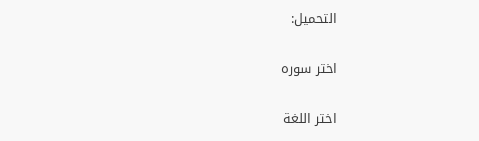التحميل:

اختر سوره

اختر اللغة